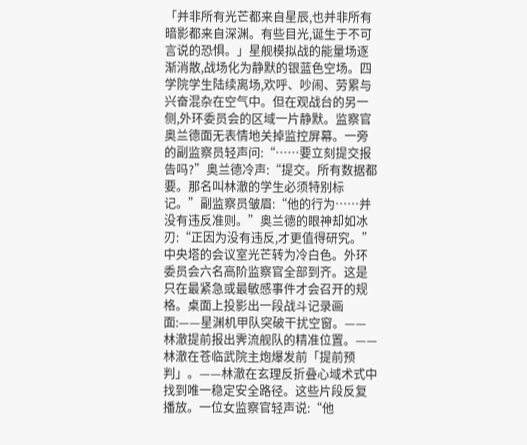「并非所有光芒都来自星辰,也并非所有暗影都来自深渊。有些目光,诞生于不可言说的恐惧。」星舰模拟战的能量场逐渐消散,战场化为静默的银蓝色空场。四学院学生陆续离场,欢呼、吵闹、劳累与兴奋混杂在空气中。但在观战台的另一侧,外环委员会的区域一片静默。监察官奥兰德面无表情地关掉监控屏幕。一旁的副监察员轻声问:“……要立刻提交报告吗?”奥兰德冷声:“提交。所有数据都要。那名叫林澈的学生必须特别标记。”副监察员皱眉:“他的行为……并没有违反准则。”奥兰德的眼神却如冰刃:“正因为没有违反,才更值得研究。”中央塔的会议室光芒转为冷白色。外环委员会六名高阶监察官全部到齐。这是只在最紧急或最敏感事件才会召开的规格。桌面上投影出一段战斗记录画面:——星渊机甲队突破干扰空窗。——林澈提前报出霁流舰队的精准位置。——林澈在苍临武院主炮爆发前「提前预判」。——林澈在玄理反折叠心域术式中找到唯一稳定安全路径。这些片段反复播放。一位女监察官轻声说:“他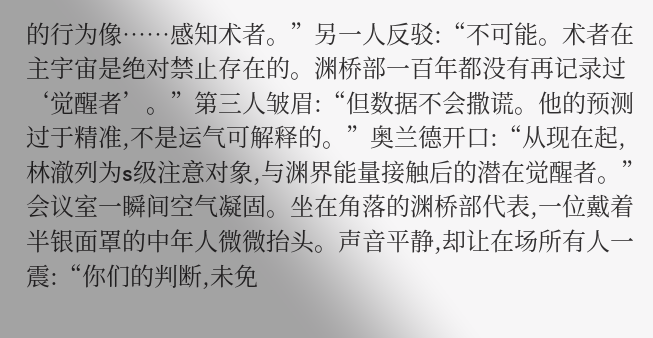的行为像……感知术者。”另一人反驳:“不可能。术者在主宇宙是绝对禁止存在的。渊桥部一百年都没有再记录过‘觉醒者’。”第三人皱眉:“但数据不会撒谎。他的预测过于精准,不是运气可解释的。”奥兰德开口:“从现在起,林澈列为s级注意对象,与渊界能量接触后的潜在觉醒者。”会议室一瞬间空气凝固。坐在角落的渊桥部代表,一位戴着半银面罩的中年人微微抬头。声音平静,却让在场所有人一震:“你们的判断,未免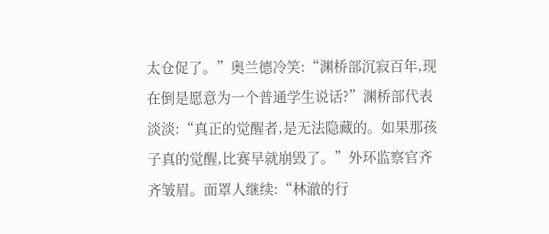太仓促了。”奥兰德冷笑:“渊桥部沉寂百年,现在倒是愿意为一个普通学生说话?”渊桥部代表淡淡:“真正的觉醒者,是无法隐藏的。如果那孩子真的觉醒,比赛早就崩毁了。”外环监察官齐齐皱眉。面罩人继续:“林澈的行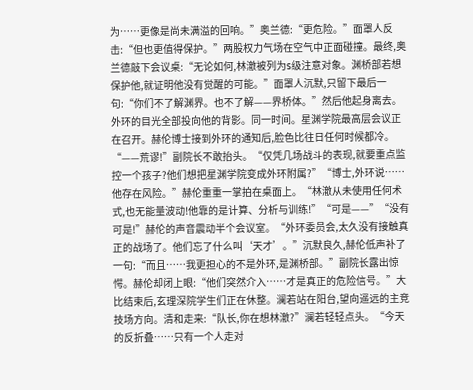为……更像是尚未满溢的回响。”奥兰德:“更危险。”面罩人反击:“但也更值得保护。”两股权力气场在空气中正面碰撞。最终,奥兰德敲下会议桌:“无论如何,林澈被列为s级注意对象。渊桥部若想保护他,就证明他没有觉醒的可能。”面罩人沉默,只留下最后一句:“你们不了解渊界。也不了解——界桥体。”然后他起身离去。外环的目光全部投向他的背影。同一时间。星渊学院最高层会议正在召开。赫伦博士接到外环的通知后,脸色比往日任何时候都冷。“——荒谬!”副院长不敢抬头。“仅凭几场战斗的表现,就要重点监控一个孩子?他们想把星渊学院变成外环附属?”“博士,外环说……他存在风险。”赫伦重重一掌拍在桌面上。“林澈从未使用任何术式,也无能量波动!他靠的是计算、分析与训练!”“可是——”“没有可是!”赫伦的声音震动半个会议室。“外环委员会,太久没有接触真正的战场了。他们忘了什么叫‘天才’。”沉默良久,赫伦低声补了一句:“而且……我更担心的不是外环,是渊桥部。”副院长露出惊愕。赫伦却闭上眼:“他们突然介入……才是真正的危险信号。”大比结束后,玄理深院学生们正在休整。澜若站在阳台,望向遥远的主竞技场方向。清和走来:“队长,你在想林澈?”澜若轻轻点头。“今天的反折叠……只有一个人走对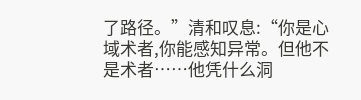了路径。”清和叹息:“你是心域术者,你能感知异常。但他不是术者……他凭什么洞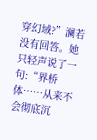穿幻域?”澜若没有回答。她只轻声说了一句:“界桥体……从来不会彻底沉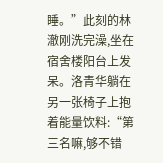睡。”此刻的林澈刚洗完澡,坐在宿舍楼阳台上发呆。洛青华躺在另一张椅子上抱着能量饮料:“第三名嘛,够不错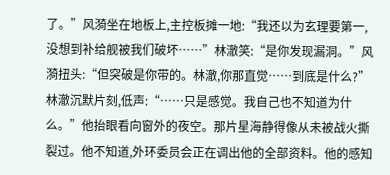了。”风漪坐在地板上,主控板摊一地:“我还以为玄理要第一,没想到补给舰被我们破坏……”林澈笑:“是你发现漏洞。”风漪扭头:“但突破是你带的。林澈,你那直觉……到底是什么?”林澈沉默片刻,低声:“……只是感觉。我自己也不知道为什么。”他抬眼看向窗外的夜空。那片星海静得像从未被战火撕裂过。他不知道,外环委员会正在调出他的全部资料。他的感知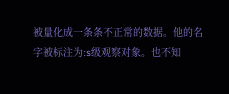被量化成一条条不正常的数据。他的名字被标注为:s级观察对象。也不知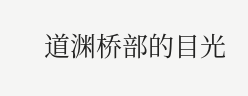道渊桥部的目光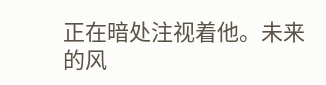正在暗处注视着他。未来的风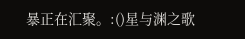暴正在汇聚。:()星与渊之歌